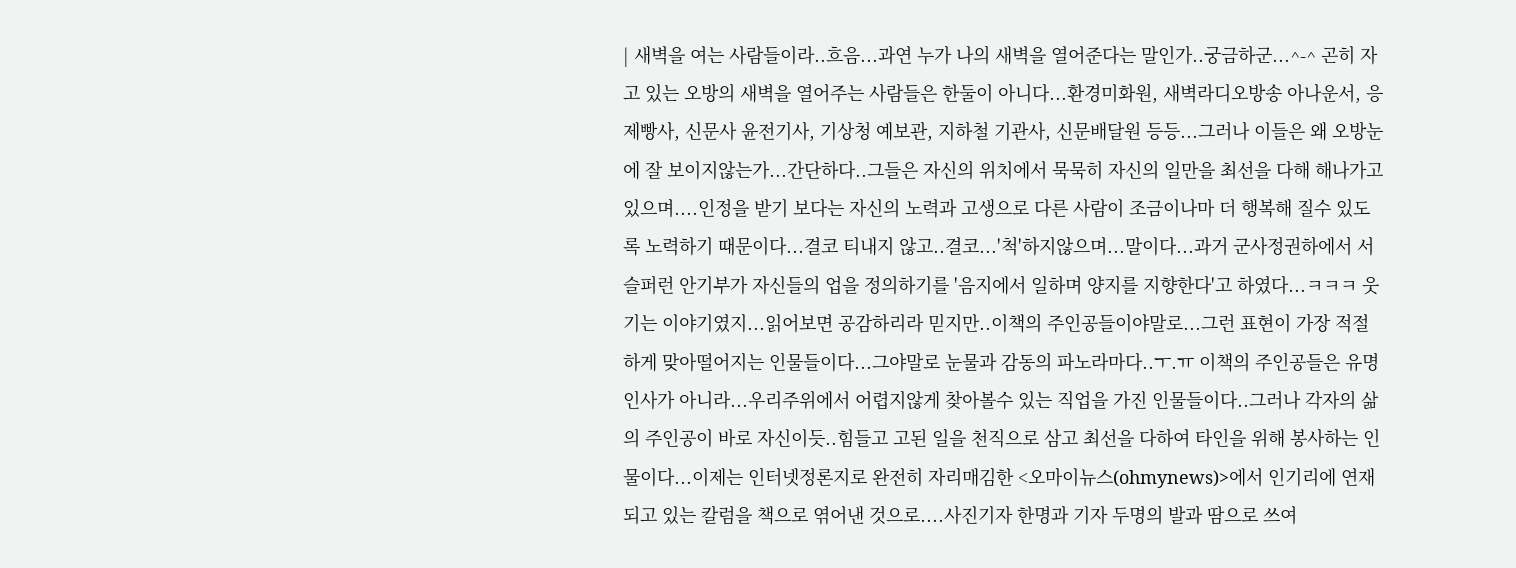| 새벽을 여는 사람들이라..흐음...과연 누가 나의 새벽을 열어준다는 말인가..궁금하군...^-^ 곤히 자고 있는 오방의 새벽을 열어주는 사람들은 한둘이 아니다...환경미화원, 새벽라디오방송 아나운서, 응제빵사, 신문사 윤전기사, 기상청 예보관, 지하철 기관사, 신문배달원 등등...그러나 이들은 왜 오방눈에 잘 보이지않는가...간단하다..그들은 자신의 위치에서 묵묵히 자신의 일만을 최선을 다해 해나가고 있으며....인정을 받기 보다는 자신의 노력과 고생으로 다른 사람이 조금이나마 더 행복해 질수 있도록 노력하기 때문이다...결코 티내지 않고..결코...'척'하지않으며...말이다...과거 군사정권하에서 서슬퍼런 안기부가 자신들의 업을 정의하기를 '음지에서 일하며 양지를 지향한다'고 하였다...ㅋㅋㅋ 웃기는 이야기였지...읽어보면 공감하리라 믿지만..이책의 주인공들이야말로...그런 표현이 가장 적절하게 맞아떨어지는 인물들이다...그야말로 눈물과 감동의 파노라마다..ㅜ.ㅠ 이책의 주인공들은 유명인사가 아니라...우리주위에서 어렵지않게 찾아볼수 있는 직업을 가진 인물들이다..그러나 각자의 삶의 주인공이 바로 자신이듯..힘들고 고된 일을 천직으로 삼고 최선을 다하여 타인을 위해 봉사하는 인물이다...이제는 인터넷정론지로 완전히 자리매김한 <오마이뉴스(ohmynews)>에서 인기리에 연재되고 있는 칼럼을 책으로 엮어낸 것으로....사진기자 한명과 기자 두명의 발과 땀으로 쓰여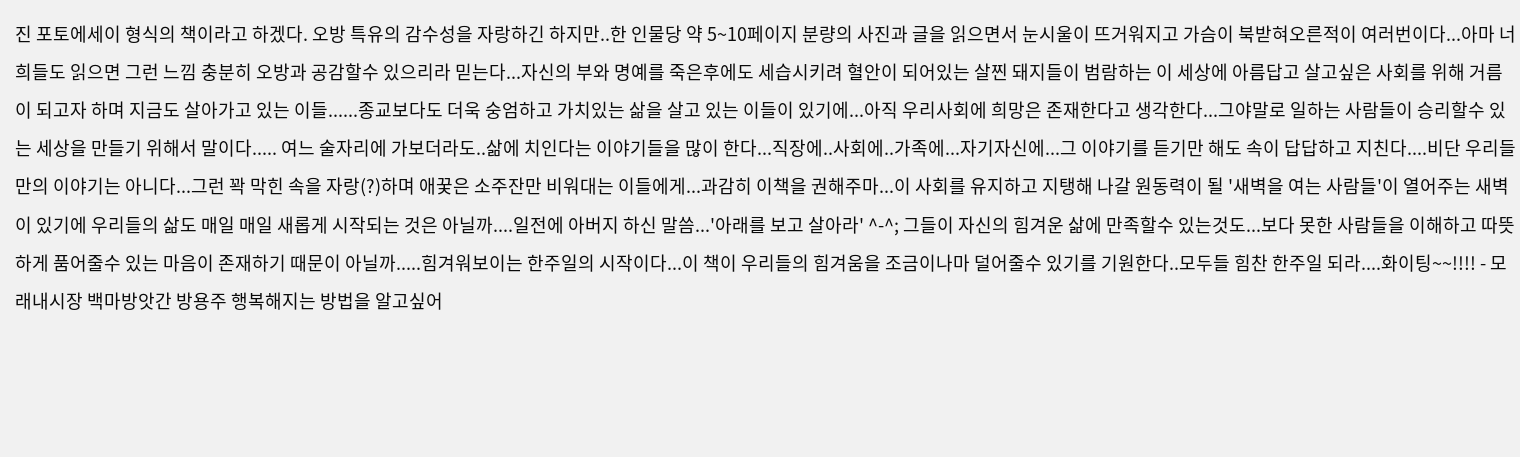진 포토에세이 형식의 책이라고 하겠다. 오방 특유의 감수성을 자랑하긴 하지만..한 인물당 약 5~10페이지 분량의 사진과 글을 읽으면서 눈시울이 뜨거워지고 가슴이 북받혀오른적이 여러번이다...아마 너희들도 읽으면 그런 느낌 충분히 오방과 공감할수 있으리라 믿는다...자신의 부와 명예를 죽은후에도 세습시키려 혈안이 되어있는 살찐 돼지들이 범람하는 이 세상에 아름답고 살고싶은 사회를 위해 거름이 되고자 하며 지금도 살아가고 있는 이들......종교보다도 더욱 숭엄하고 가치있는 삶을 살고 있는 이들이 있기에...아직 우리사회에 희망은 존재한다고 생각한다...그야말로 일하는 사람들이 승리할수 있는 세상을 만들기 위해서 말이다..... 여느 술자리에 가보더라도..삶에 치인다는 이야기들을 많이 한다...직장에..사회에..가족에...자기자신에...그 이야기를 듣기만 해도 속이 답답하고 지친다....비단 우리들만의 이야기는 아니다...그런 꽉 막힌 속을 자랑(?)하며 애꿎은 소주잔만 비워대는 이들에게...과감히 이책을 권해주마...이 사회를 유지하고 지탱해 나갈 원동력이 될 '새벽을 여는 사람들'이 열어주는 새벽이 있기에 우리들의 삶도 매일 매일 새롭게 시작되는 것은 아닐까....일전에 아버지 하신 말씀...'아래를 보고 살아라' ^-^; 그들이 자신의 힘겨운 삶에 만족할수 있는것도...보다 못한 사람들을 이해하고 따뜻하게 품어줄수 있는 마음이 존재하기 때문이 아닐까.....힘겨워보이는 한주일의 시작이다...이 책이 우리들의 힘겨움을 조금이나마 덜어줄수 있기를 기원한다..모두들 힘찬 한주일 되라....화이팅~~!!!! - 모래내시장 백마방앗간 방용주 행복해지는 방법을 알고싶어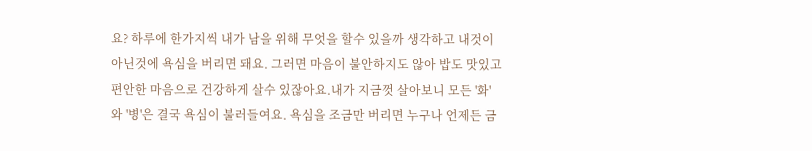요? 하루에 한가지씩 내가 남을 위해 무엇을 할수 있을까 생각하고 내것이 아닌것에 욕심을 버리면 돼요. 그러면 마음이 불안하지도 않아 밥도 맛있고 편안한 마음으로 건강하게 살수 있잖아요.내가 지금껏 살아보니 모든 '화'와 '병'은 결국 욕심이 불러들여요. 욕심을 조금만 버리면 누구나 언제든 금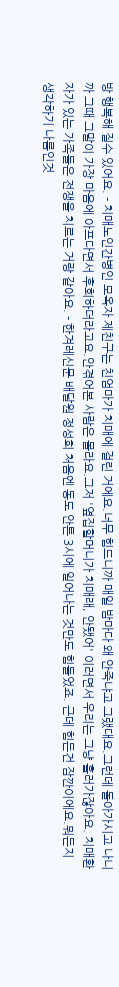방 행복해 질수 있어요. - 치매노인간병인 모옥자 제친구는 친엄마가 치매에 걸린 거에요.너무 힘드니까 매일 밤마다 왜 안죽냐고 그랬대요.그런데 돌아가시고 나니까 그때 그말이 가장 마음에 아프다면서 후회하더라고요.안겪어본 사람은 몰라요.그저 '옆집할머니가 치매래, 안됐어' 이러면서 우리는 그냥 흘러가잖아요. 치매환자가 있는 가족들은 전쟁을 치르는 거랑 같아요. - 한겨레신문 배달원 정성희 처음엔 동도 안튼 3시에 일어나는 것만도 힘들었죠. 근데 힘든건 잠깐이에요.뭐든지 생각하기 나름인것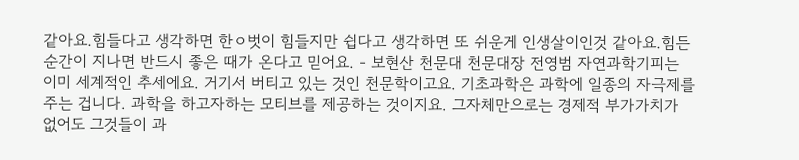같아요.힘들다고 생각하면 한ㅇ벗이 힘들지만 쉽다고 생각하면 또 쉬운게 인생살이인것 같아요.힘든 순간이 지나면 반드시 좋은 때가 온다고 믿어요. - 보현산 천문대 천문대장 전영범 자연과학기피는 이미 세계적인 추세에요. 거기서 버티고 있는 것인 천문학이고요. 기초과학은 과학에 일종의 자극제를 주는 겁니다. 과학을 하고자하는 모티브를 제공하는 것이지요. 그자체만으로는 경제적 부가가치가 없어도 그것들이 과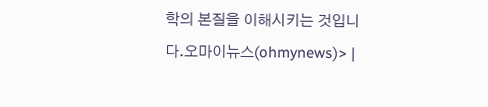학의 본질을 이해시키는 것입니다.오마이뉴스(ohmynews)> |